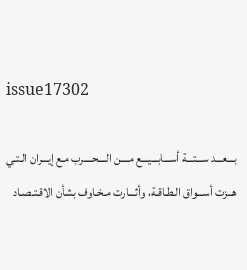issue17302

بـــعـــد ســـتـــة أســـابـــيـــع مــــن الــــحــــرب مـع إيـــران الـتـي هــزت أســـواق الـطـاقـة، وأثـــارت مـخـاوف بشأن الاقـتـصـاد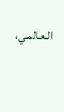الـعـالمـي،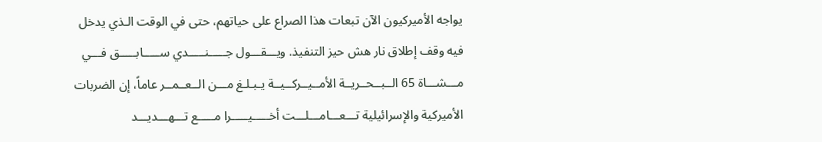يواجه الأميركيون الآن تبعات هذا الصراع على حياتهم، حتى في الوقت الـذي يدخل فيه وقف إطلاق نار هش حيز التنفيذ. ويـــقـــول جـــــنـــــدي ســـــابـــــق فـــي مـــشـــاة 65 الــبــحــريــة الأمــيــركــيــة يـبـلـغ مـــن الــعــمــر عاماً، إن الضربات الأميركية والإسرائيلية تـــعـــامـــلـــت أخـــــيـــــرا مـــــع تـــهـــديـــد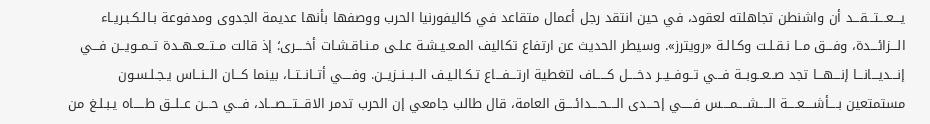يـــعـــتـــقـــد أن واشنطن تجاهلته لعقود، في حين انتقد رجل أعمال متقاعد في كاليفورنيا الحرب ووصفها بأنها عديمة الجدوى ومدفوعة بـالـكـبـريـاء الـــزائـــدة، وفـــق مــا نـقـلـت وكـالـة «رويترز». وسيطر الحديث عن ارتفاع تكاليف المـعـيـشـة عـلـى مـنـاقـشـات أخــــرى؛ إذ قالت مــتــعــهــدة تــمــويــن فـــي إنـــديـــانـــا إنـــهـــا تجد صــعــوبــة فـــي تــوفــيــر دخــــل كـــــاف لتغطية ارتـــفـــاع تـكـالـيـف الــبــنــزيــن. وفــــي أتــانــتــا، بينما كـــان الــنــاس يـجـلـسـون مستمتعين بــــأشــــعــــة الــــشــــمــــس فـــــي إحـــدى الــــحــــدائــــق العامة، قال طالب جامعي إن الحرب تدمر الاقـــتـــصـــاد، فـــي حـــن عــلــق طـــــاه يـبـلـغ من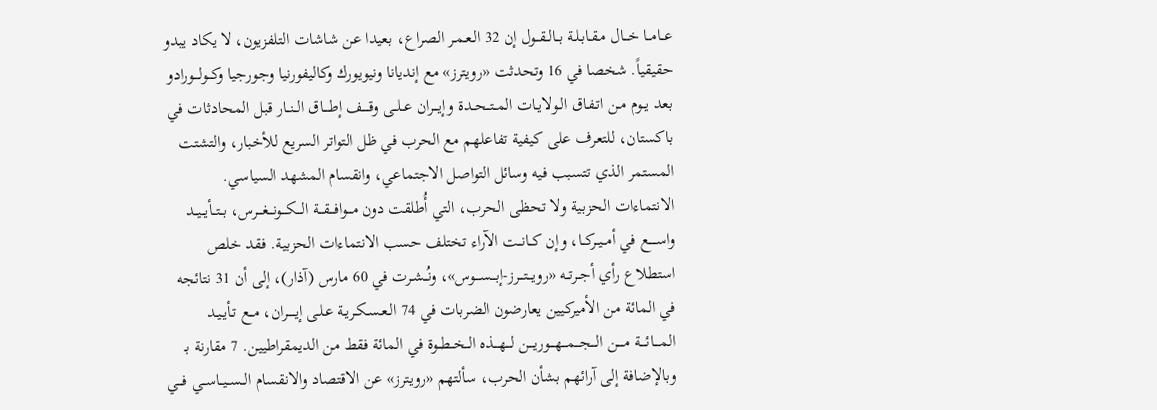عــامــا خـــال مـقـابـلـة بــالــقــول إن 32 الـعـمـر الصراع، بعيدا عن شاشات التلفزيون، لا يكاد يبدو حقيقياً. شخصا في 16 وتحدثت «رويترز» مع إنديانا ونيويورك وكاليفورنيا وجورجيا وكـــولـــورادو بعد يــوم مـن اتـفـاق الـولايـات المــتــحــدة وإيـــران عــلــى وقــــف إطــــاق الــنــار قبل المحادثات في باكستان، للتعرف على كيفية تفاعلهم مع الحرب في ظل التواتر السريع للأخبار، والتشتت المستمر الذي تتسبب فيه وسائل التواصل الاجتماعي، وانقسام المشهد السياسي. الانتماءات الحزبية ولا تحظى الحرب، التي أُطلقت دون مـــوافـــقـــة الـــكـــونـــغـــرس، بــتــأيــيــد واســـــع في أمــيــركــا، وإن كــانــت الآراء تختلف حسب الانتماءات الحزبية. فقد خلص استطلاع رأي أجــرتــه «رويـــتـــرز-إبـــســـوس»، ونُــشـرت في 60 مارس (آذار)، إلى أن 31 نتائجه في المائة من الأميركيين يعارضون الضربات في 74 الـعـسـكـريـة عـلـى إيـــــران، مــع تـأيـيـد المــــائــــة مــــن الـــجـــمـــهـــوريـــن لـــهـــذه الــخــطــوة في المائة فقط من الديمقراطيين. 7 مقارنة بـ وبالإضافة إلى آرائهم بشأن الحرب، سألتهم «رويترز» عن الاقتصاد والانقسام الــســيــاســي فـــي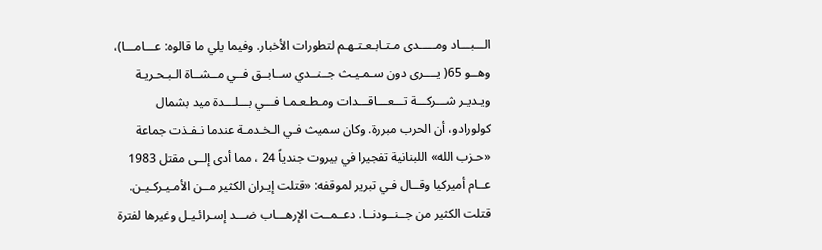الـــبـــاد ومـــــدى مـتـابـعـتـهـم لتطورات الأخبار. وفيما يلي ما قالوه: عـــامـــا)، وهــو 65( يــــرى دون سـمـيـث جــنــدي ســابــق فــي مــشــاة الـبـحـريـة ويـديـر شـــركـــة تـــعـــاقـــدات ومـطـعـمـا فـــي بـــلـــدة ميد بشمال كولورادو، أن الحرب مبررة. وكان سميث فـي الـخـدمـة عندما نـفـذت جماعة «حـزب الله» اللبنانية تفجيرا في بيروت جندياً 24 ، مما أدى إلــى مقتل 1983 عــام أميركيا وقــال فـي تبرير لموقفه: «قتلت إيـران الكثير مــن الأمـيـركـيـن. قتلت الكثير من جــنــودنــا. دعــمــت الإرهـــاب ضـــد إسـرائـيـل وغيرها لفترة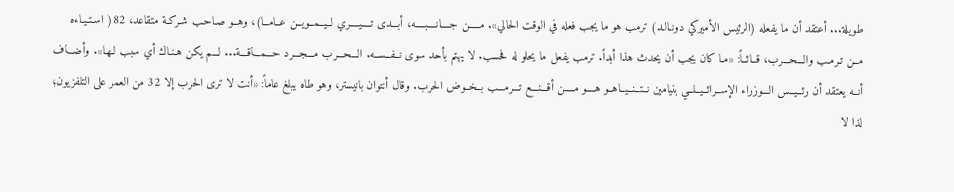طويلة... أعتقد أن ما يفعله (الرئيس الأميركي دونـالـد) ترمب هو ما يجب فعله في الوقت الحالي». مـــــن جــــانــــبــــه، أبـــدى تــــيــــري لــيــمــويــن عــامــا)، وهــو صـاحـب شـركـة متقاعد، 82( اسـتـيـاءه مــن تـرمـب والـــحـــرب، قــائــاً: «مـا كان يجب أن يحدث هذا أبداً. ترمب يفعل ما يحلو له فحسب. لا يهتم بأحد سوى نــفــســه. الـــحـــرب مـــجـــرد حـــمـــاقـــة... لـــم يكن هـنـاك أي سبب لـهـا». وأضـــاف أنــه يعتقد أن رئــيــس الـــوزراء الإســرائــيــلــي بنيامين نــتــنــيــاهــو هــــو مــــن أقـــنـــع تـــرمـــب بــخــوض الحرب. وقال أنتوان بانيستر، وهو طاه يبلغ عاماً: «أنت لا ترى الحرب إلا 32 من العمر على التلفزيون؛ لذا لا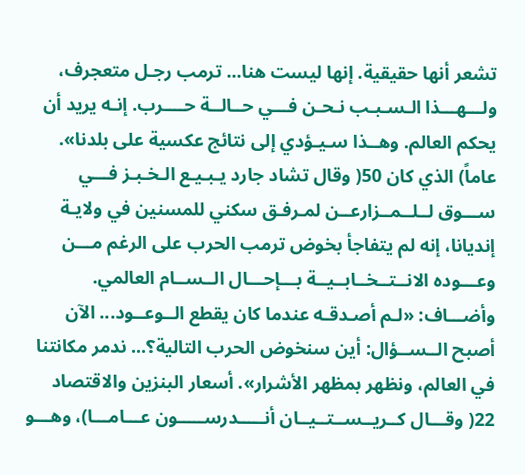تشعر أنها حقيقية. إنها ليست هنا... ترمب رجـل متعجرف، ولـــهـــذا الـسـبـب نـحـن فـــي حــالــة حــــرب. إنـه يريد أن يحكم العالم. وهــذا سـيـؤدي إلى نتائج عكسية على بلدنا». عاماً) الذي كان 50( وقال تشاد جارد يـبـيـع الـخـبـز فـــي ســـوق لــلــمــزارعــن لمـرفـق سكني للمسنين في ولايـة إنديانا، إنه لم يتفاجأ بخوض ترمب الحرب على الرغم مـــن وعـــوده الانــتــخــابــيــة بـــإحـــال الــســام العالمي. وأضـــاف: «لـم أصـدقـه عندما كان يقطع الــوعــود... الآن أصبح الــســؤال: أين سنخوض الحرب التالية؟... ندمر مكانتنا في العالم، ونظهر بمظهر الأشرار». أسعار البنزين والاقتصاد 22( وقـــال كــريــســتــيــان أنـــــدرســـــون عـــامـــا)، وهـــو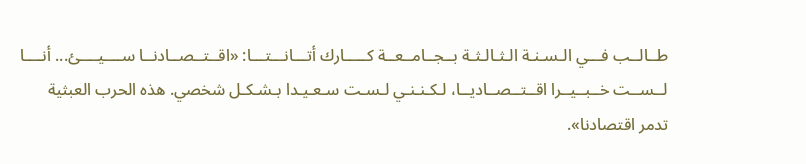طــالــب فـــي الـسـنـة الـثـالـثـة بــجــامــعــة كـــــارك أتـــانـــتـــا: «اقــتــصــادنــا ســــيــــئ... أنــــا لــســت خــبــيــرا اقــتــصــاديــا، لـكـنـنـي لـسـت سـعـيـدا بـشـكـل شخصي. هذه الحرب العبثية تدمر اقتصادنا».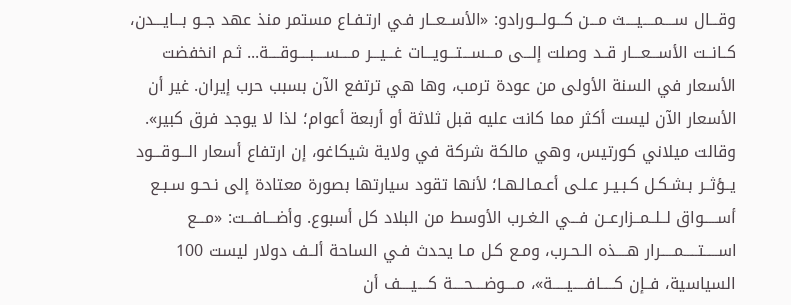وقـــال ســــمــــيــــث مـــن كـــولـــورادو: «الأســعــار فـي ارتـفـاع مستمر منذ عهد جــو بـــايـــدن، كــانــت الأســـعـــار قــد وصلت إلـــى مـــســـتـــويـــات غـــيـــر مــــســــبــــوقــــة... ثـم انخفضت الأسعار في السنة الأولى من عودة ترمب، وها هي ترتفع الآن بسبب حرب إيران. غير أن الأسعار الآن ليست أكثر مما كانت عليه قبل ثلاثة أو أربعة أعوام؛ لذا لا يوجد فرق كبير». وقالت ميلاني كورتيس، وهي مالكة شركة في ولاية شيكاغو، إن ارتفاع أسعار الـــوقـــود يــؤثــر بـشـكـل كـبـيـر عـلـى أعـمـالـهـا؛ لأنها تقود سيارتها بصورة معتادة إلى نـحـو سـبـع أســـــواق لــلــمــزارعــن فـــي الـغـرب الأوسط من البلاد كل أسبوع. وأضـــافـــت: «مـــع اســـــتـــــمـــــرار هــــذه الـحـرب، ومـع كـل مـا يحدث فـي الساحة ألــف دولار ليست 100 السياسية، فــإن كـــــافـــــيـــــة»، مــــوضــــحــــة كــــيــــف أن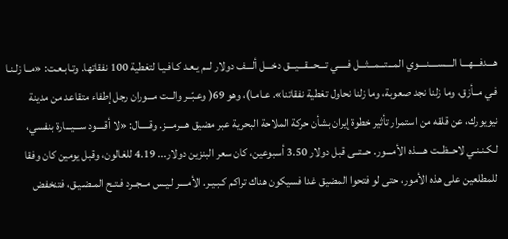هـــدفـــهـــا الــــســــنــــوي المـــتـــمـــثـــل فـــــي تـــحـــقـــيـــق دخـــل ألـــف دولار لــم يـعـد كـافـيـا لتغطية 100 نفقاتها. وتـابـعـت: «مــا زلـنـا فـي مــأزق، وما زلنا نجد صعوبة، وما زلنا نحاول تغطية نفقاتنا». عـامـا)، وهو 69( وعـبّــر والــت مـــوران رجل إطفاء متقاعد من مدينة نيويورك، عن قلقه من استمرار تأثير خطوة إيران بشأن حركة الملاحة البحرية عبر مضيق هـــرمـــز. وقـــــال: «لا أقــــود ســـيـــارة بنفسي، لـكـنـنـي لاحــظــت هــــذه الأمـــور. حــتــى قبل دولار 3.50 أسبوعين، كان سعر البنزين دولار... 4.19 للغالون، وقبل يومين كان وفقا للمطلعين على هذه الأمور، حتى لو فتحوا المضيق غدا فسيكون هناك تراكم كـبـيـر. الأمــــر لـيـس مــجــرد فـتـح المـضـيـق، فتنخفض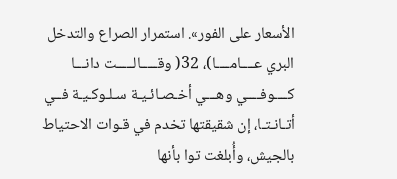الأسعار على الفور». استمرار الصراع والتدخل البري عــــامــــا)، 32( وقـــــالـــــت دانـــا كــــوفــــي وهـــي أخـصـائـيـة سـلـوكـيـة فــي أتـانـتـا، إن شقيقتها تخدم في قـوات الاحتياط بالجيش، وأُبلغت توا بأنها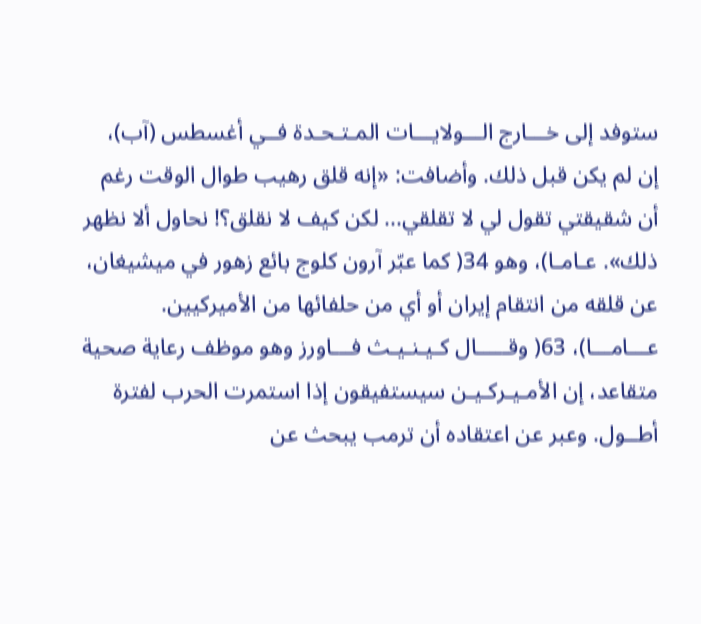ستوفد إلى خـــارج الـــولايـــات المـتـحـدة فــي أغسطس (آب)، إن لم يكن قبل ذلك. وأضافت: «إنه قلق رهيب طوال الوقت رغم أن شقيقتي تقول لي لا تقلقي... لكن كيف لا نقلق؟! نحاول ألا نظهر ذلك». عـامـا)، وهو 34( كما عبّر آرون كلوج بائع زهور في ميشيغان، عن قلقه من انتقام إيران أو أي من حلفائها من الأميركيين. عـــامـــا)، 63( وقـــــال كـيـنـيـث فـــاورز وهو موظف رعاية صحية متقاعد، إن الأمـيـركـيـن سيستفيقون إذا استمرت الحرب لفترة أطــول. وعبر عن اعتقاده أن ترمب يبحث عن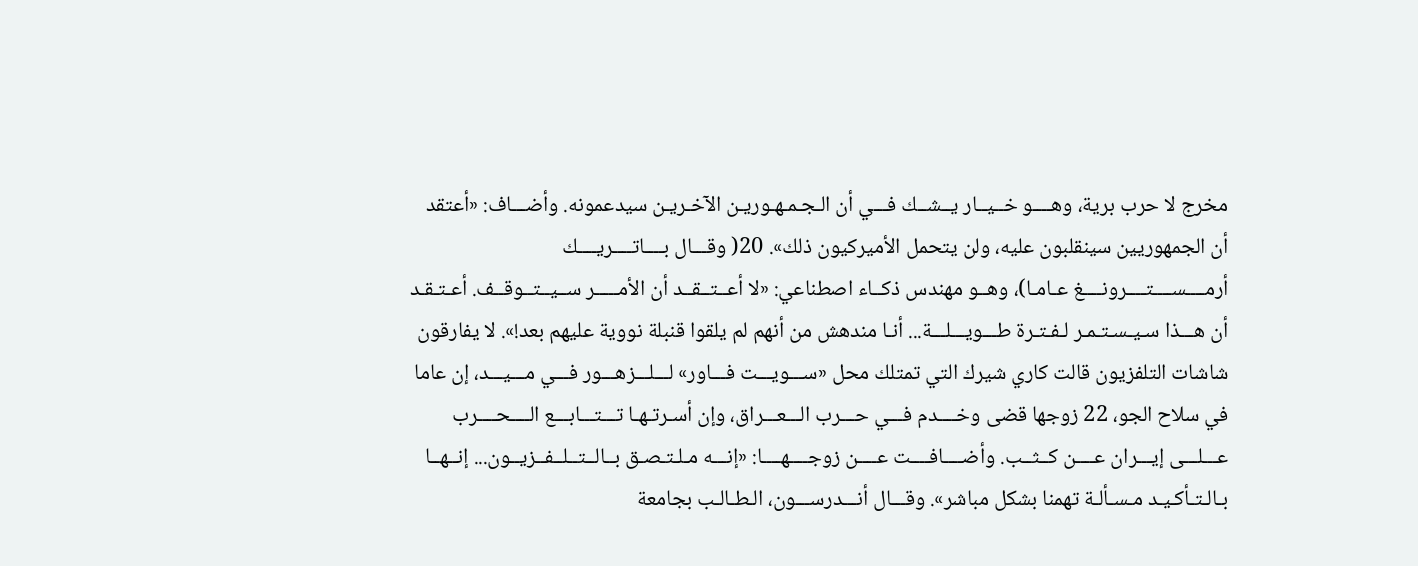مخرج لا حرب برية، وهــــو خــيــار يــشــك فـــي أن الـجـمـهـوريـن الآخـريـن سيدعمونه. وأضـــاف: «أعتقد أن الجمهوريين سينقلبون عليه، ولن يتحمل الأميركيون ذلك». 20( وقـــال بــــاتــــريــــك أرمــــســــتــــرونــــغ عـامـا)، وهــو مهندس ذكــاء اصطناعي: «لا أعــتــقــد أن الأمـــــر ســيــتــوقــف. أعـتـقـد أن هـــذا سـيـسـتـمـر لـفـتـرة طـــويـــلـــة... أنـا مندهش من أنهم لم يلقوا قنبلة نووية عليهم بعد!». لا يفارقون شاشات التلفزيون قالت كاري شيرك التي تمتلك محل «ســـويـــت فـــاور» لـــلـــزهـــور فـــي مـــيـــد، إن عاما في سلاح الجو، 22 زوجها قضى وخــــدم فـــي حـــرب الـــعـــراق، وإن أسـرتـهـا تـــتـــابـــع الــــحــــرب عـــلـــى إيـــران عــــن كــثــب. وأضــــافــــت عــــن زوجــــهــــا: «إنـــه مـلـتـصـق بــالــتــلــفــزيــون... إنــهــا بـالـتـأكـيـد مـسـألـة تهمنا بشكل مباشر». وقـــال أنـــدرســـون، الـطـالـب بجامعة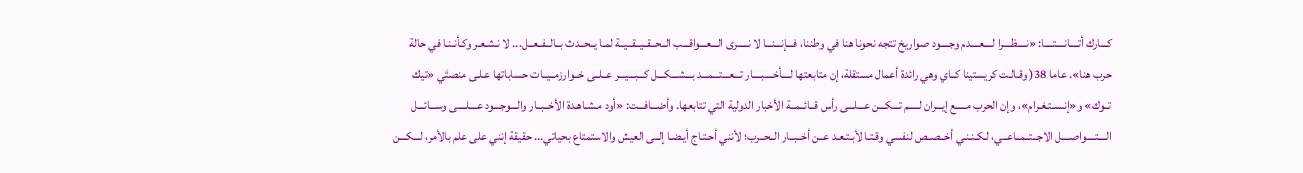كـــارك أتــــانــــتــــا: «نــــظــــرا لــــعــــدم وجــــود صواريخ تتجه نحونا هنا في وطننا، فـــإنـــنـــا لا نـــــرى الـــعـــواقـــب الــحــقــيــقــيــة لمـا يــحــدث بــالــفــعــل... لا نـشـعـر وكـأنـنـا في حالة حرب هنا». عاما 38( وقـالـت كريستينا كــاي وهي رائدة أعمال مستقلة، إن متابعتها لــــأخــــبــــار تـــعـــتـــمـــد بـــشـــكـــل كـــبـــيـــر عــلــى خــوارزمــيــات حساباتها عـلـى منصتَي «تيك تــوك» و«إنـسـتـغـرام»، وإن الحرب مـــــع إيـــران لـــــم تـــكـــن عـــلـــى رأس قــائــمــة الأخبار الدولية التي تتابعها. وأضـــافـــت: «أود مـشـاهـدة الأخــبــار والـــوجـــود عــــلــــى وســـائـــل الــــتــــواصــــل الاجــتــمــاعــي، لـكـنـنـي أخــصــص لنفسي وقـتـا لأبـتـعـد عــن أخــبــار الــحــرب؛ لأنني أحـتـاج أيـضـا إلــى العيش والاستمتاع بحياتي... حقيقة إنني على علم بالأمر، لـــكـــن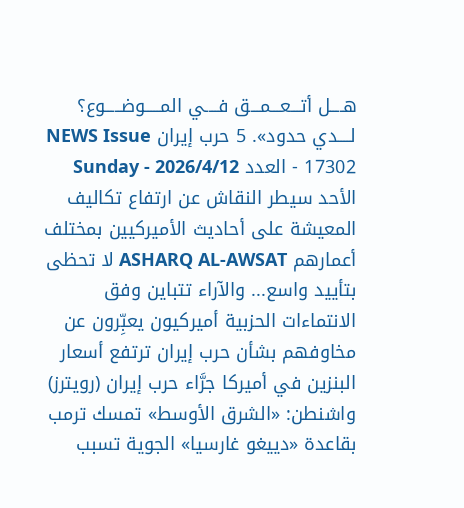هــــل أتـــعـــمـــق فــــي المـــــوضـــــوع؟ لــــدي حدود». 5 حرب إيران NEWS Issue 17302 - العدد Sunday - 2026/4/12 الأحد سيطر النقاش عن ارتفاع تكاليف المعيشة على أحاديث الأميركيين بمختلف أعمارهم ASHARQ AL-AWSAT لا تحظى بتأييد واسع... والآراء تتباين وفق الانتماءات الحزبية أميركيون يعبِّرون عن مخاوفهم بشأن حرب إيران ترتفع أسعار البنزين في أميركا جرَّاء حرب إيران (رويترز) واشنطن: «الشرق الأوسط» تمسك ترمب بقاعدة «دييغو غارسيا» الجوية تسبب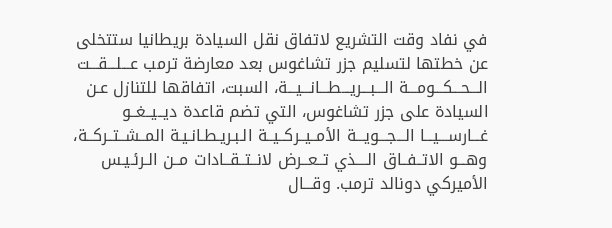في نفاد وقت التشريع لاتفاق نقل السيادة بريطانيا ستتخلى عن خطتها لتسليم جزر تشاغوس بعد معارضة ترمب عـــلـــقـــت الـــحـــكـــومـــة الـــبـــريـــطـــانـــيـــة، السبت، اتفاقها للتنازل عـن السيادة على جزر تشاغوس، التي تضم قاعدة ديــيــغــو غـــارســـيـــا الـــجـــويـــة الأمــيــركــيــة الـبـريـطـانـيـة المــشــتــركــة، وهـــو الاتــفــاق الــــذي تــعــرض لانــتــقــادات مــن الـرئـيـس الأميركي دونالد ترمب. وقـــال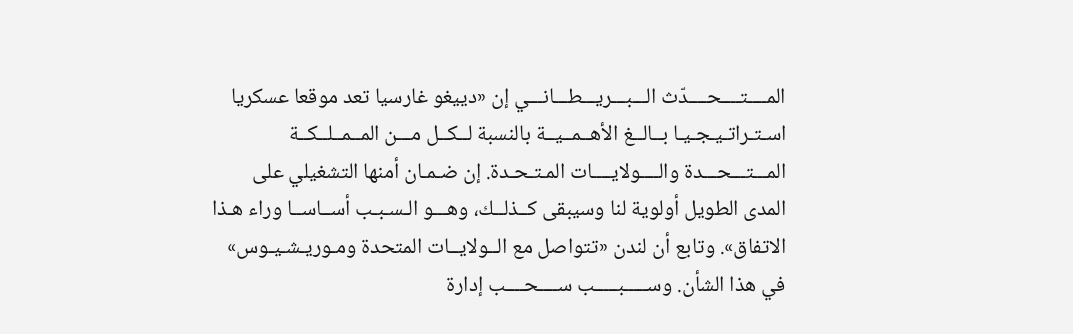المــــتــــحــــدّث الـــبـــريـــطـــانـــي إن «دييغو غارسيا تعد موقعا عسكريا اسـتـراتـيـجـيـا بــالــغ الأهــمــيــة بالنسبة لــكــل مـــن المــمــلــكــة المـــتـــحـــدة والــــولايــــات المـتـحـدة. إن ضـمـان أمنها التشغيلي على المدى الطويل أولوية لنا وسيبقى كــذلــك، وهـــو الـسـبـب أســاســا وراء هـذا الاتفاق». وتابع أن لندن «تتواصل مع الــولايــات المتحدة ومـوريـشـيـوس» في هذا الشأن. وســـــبـــــب ســــحــــب إدارة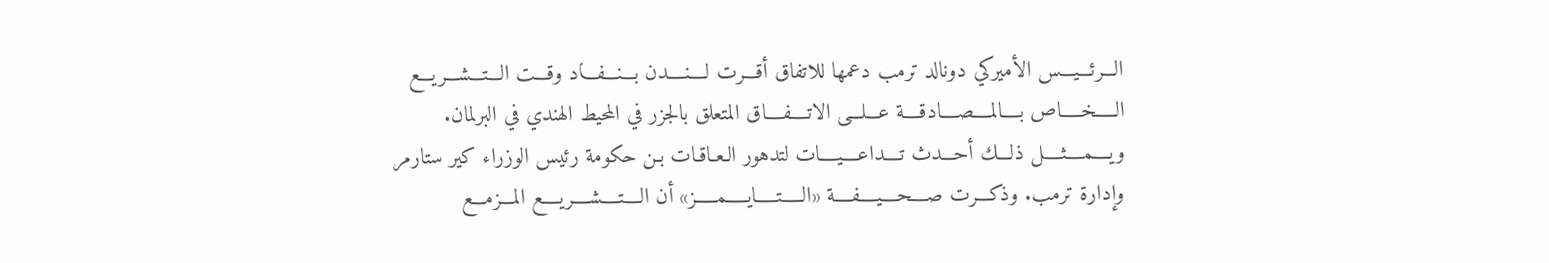الـــرئـــيـــس الأميركي دونالد ترمب دعمها للاتفاق أقـــرت لــــنــــدن بـــنـــفـــاد وقـــت الـــتـــشـــريـــع الـــــخـــــاص بــــالمــــصــــادقــــة عـــلـــى الاتــــفــــاق المتعلق بالجزر في المحيط الهندي في البرلمان. ويــــمــــثــــل ذلـــك أحـــدث تــــداعــــيــــات لتدهور الـعـاقـات بـن حكومة رئيس الوزراء كير ستارمر وإدارة ترمب. وذكـــرت صــــحــــيــــفــــة «الـــــتـــــايـــــمـــــز» أن الــــتــــشــــريــــع المـــزمـــع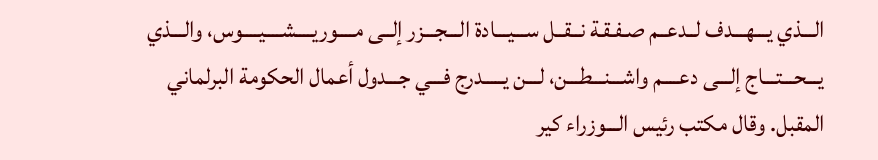الـــذي يـــهـــدف لــدعــم صـفـقـة نــقــل ســـيـــادة الـــجـــزر إلــى مــــوريــــشــــيــــوس، والـــذي يـــحـــتـــاج إلـــى دعــــم واشـــنـــطـــن، لـــن يـــــدرج فـــي جـــدول أعمال الحكومة البرلماني المقبل. وقال مكتب رئيس الـــوزراء كير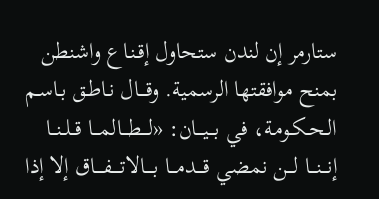ستارمر إن لندن ستحاول إقـنـاع واشنطن بمنح موافقتها الرسمية. وقـــال نـاطـق بـاسـم الـحـكـومـة، في بـــيـــان: «لـــطـــالمـــا قــلــنــا إنـــنـــا لـــن نمضي قـــدمـــا بــــالاتــــفــــاق إلا إذا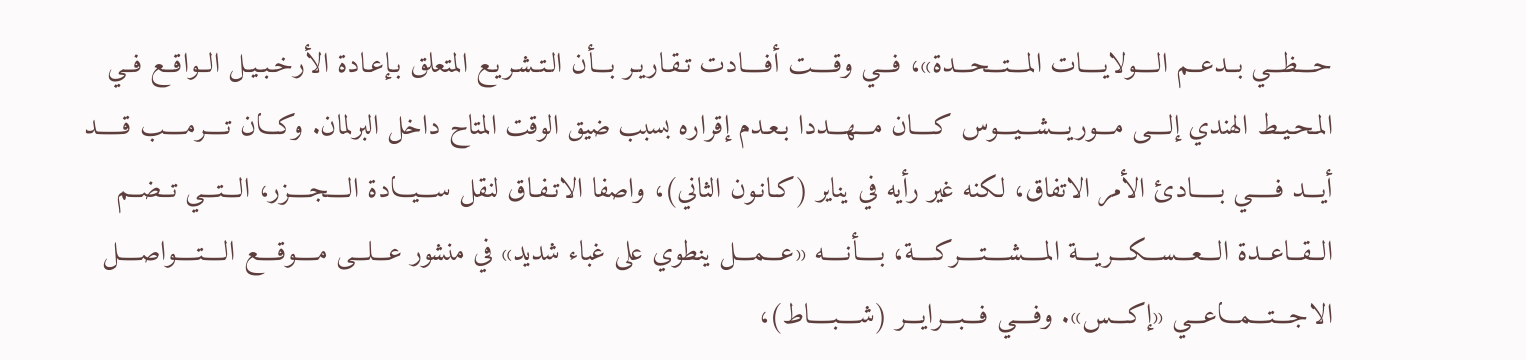حـــظـــي بــدعــم الــــولايــــات المـــتـــحـــدة»، فـــي وقــــت أفــــادت تـقـاريـر بـــأن الـتـشـريـع المتعلق بـإعـادة الأرخـبـيـل الــواقــع فــي المـحـيـط الهندي إلــــى مـــوريـــشـــيـــوس كــــان مـــهـــددا بـعـدم إقراره بسبب ضيق الوقت المتاح داخل البرلمان. وكـــان تــــرمــــب قـــــد أيـــد فـــــي بـــــادئ الأمر الاتفاق، لكنه غير رأيه في يناير (كـانـون الثاني)، واصفا الاتـفـاق لنقل ســـيـــادة الــــجــــزر، الـــتـــي تــضــم الــقــاعــدة الـــعـــســـكـــريـــة المــــشــــتــــركــــة، بــــأنــــه «عـــمـــل ينطوي على غباء شديد» في منشور عـــلـــى مــــوقــــع الــــتــــواصــــل الاجـــتـــمـــاعـــي «إكـــس». وفــــي فـــبـــرايـــر (شــــبــــاط)،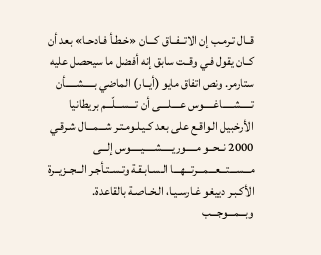قــال تـرمـب إن الاتــفــاق كـــان «خـطـأ فـادحـا» بعد أن كــان يقول فـي وقــت سابق إنه أفضل ما سيحصل عليه ستارمر. ونص اتفاق مايو (أيــار) الماضي بـــــشـــــأن تـــــشـــــاغـــــوس عــــلــــى أن تـــســـلّـــم بريطانيا الأرخبيل الـواقـع على بعد كـيـلـومـتـر شـــمـــال شـرقـي 2000 نــحــو مـــــوريـــــشـــــيـــــوس إلـــى مـــســـتـــعـــمـــرتـــهـــا الـسـابـقـة وتـسـتـأجـر الــجــزيــرة الأكـبـر دييغو غـارسـيـا، الـخـاصـة بالقاعدة. وبـــمـــوجـــب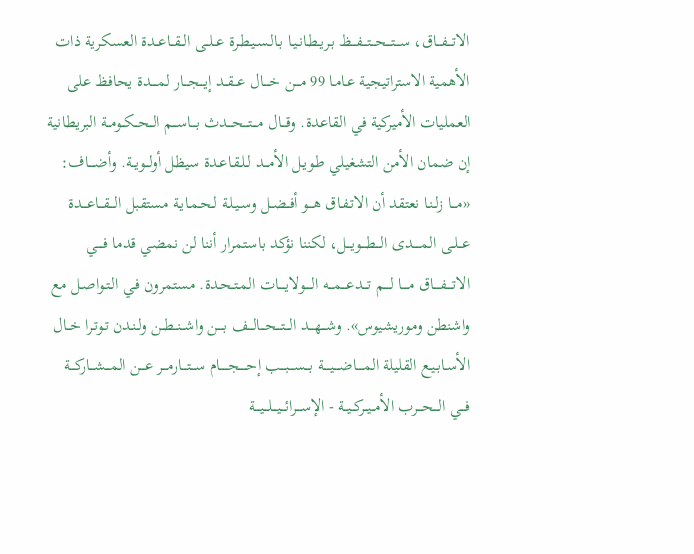الاتـــفـــاق، ســـتـــحـــتـــفـــظ بـريـطـانـيـا بـالـسـيـطـرة عــلــى الــقــاعــدة العسكرية ذات الأهمية الاستراتيجية عـامـا 99 مـــن خــــال عــقــد إيـــجـــار لمــــدة يحافظ على العمليات الأميركية في القاعدة. وقـــال مـــتـــحـــدث بـــاســـم الــحــكــومــة البريطانية إن ضمان الأمن التشغيلي طـويـل الأمـــد لـلـقـاعـدة سيظل أولــويــة. وأضــــاف: «مـــا زلـنـا نعتقد أن الاتـفـاق هـــو أفــضــل وسـيـلـة لـحـمـايـة مستقبل الـــقـــاعـــدة عــلــى المـــــدى الـــطـــويـــل، لكننا نؤكد باستمرار أننا لن نمضي قدما فــــي الاتــــفــــاق مــــا لــــم تـــدعـــمـــه الــــولايــــات المـتـحـدة. مستمرون فـي الـتـواصـل مع واشنطن وموريشيوس». وشـــهـــد الـــتـــحـــالـــف بــــن واشــنــطــن ولـنـدن تـوتـرا خــال الأسـابـيـع القليلة المــــاضــــيــــة بـــســـبـــب إحـــــجـــــام ســـتـــارمـــر عـــن المـــشـــاركـــة فـــي الـــحـــرب الأمــيــركــيــة - الإســـرائـــيـــلـــيـــة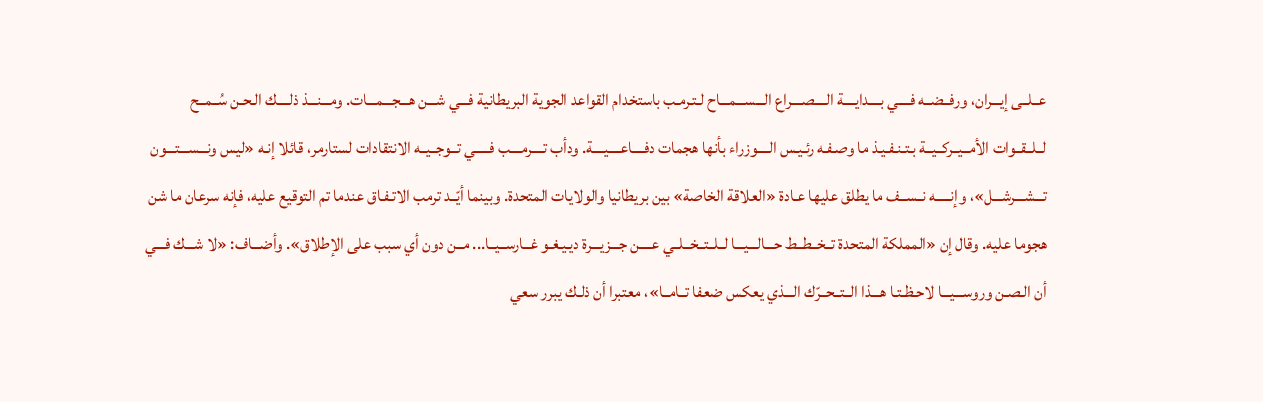عــلــى إيـــران، ورفــضــه فــــي بــــدايــــة الــــصــــراع الـــســـمـــاح لـتـرمـب باستخدام القواعد الجوية البريطانية فـــي شـــن هـــجـــمـــات. ومـــنـــذ ذلــــك الـحـن سُــمــح لــلــقــوات الأمــيــركــيــة بـتـنـفـيـذ ما وصـفـه رئـيـس الــــوزراء بأنها هجمات دفــــاعــــيــــة. ودأب تــــرمــــب فـــــي تــوجــيــه الانتقادات لستارمر، قائلا إنـه «ليس ونـــســـتـــون تـــشـــرشـــل»، وإنـــــه نــســف ما يطلق عليها عـادة «العلاقة الخاصة» بين بريطانيا والولايات المتحدة. وبينما أيّــد ترمب الاتـفـاق عندما تم التوقيع عليه، فإنه سرعان ما شن هجوما عليه. وقال إن «المملكة المتحدة تــخــطــط حـــالـــيـــا لــلــتــخــلــي عــــن جـــزيـــرة ديـيـغـو غــارســيــا... مــن دون أي سبب على الإطلاق». وأضـــاف: «لا شـــك فـــي أن الـصـن وروســـيـــا لاحـظـتـا هـــذا الــتــحــرّك الـــذي يعكس ضعفا تــامــا»، معتبرا أن ذلـك يبرر سعي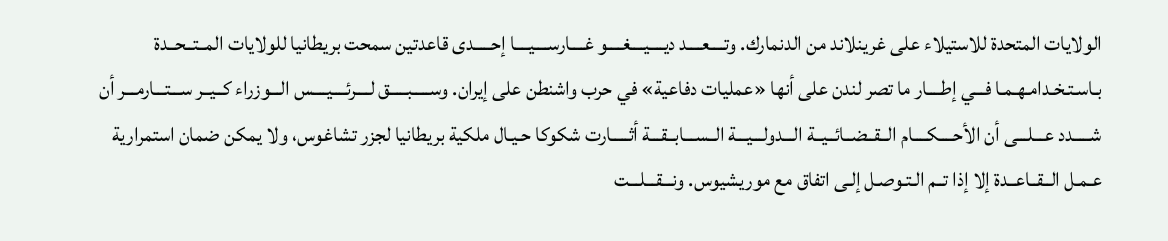الولايات المتحدة للاستيلاء على غرينلاند من الدنمارك. وتــــعــــد ديــــيــــغــــو غــــارســــيــــا إحـــــدى قاعدتين سمحت بريطانيا للولايات المــتــحــدة بـاسـتـخـدامـهـمـا فـــي إطــــار ما تصر لندن على أنها «عمليات دفاعية» في حرب واشنطن على إيران. وســـــبـــــق لــــرئــــيــــس الـــوزراء كــيــر ســـتـــارمـــر أن شـــــدد عـــلـــى أن الأحــــكــــام الــقــضــائــيــة الـــدولـــيـــة الــســـابــقـــة أثـــــارت شكوكا حـيـال ملكية بريطانيا لجزر تشاغوس، ولا يمكن ضمان استمرارية عـمـل الــقــاعــدة إلا إذا تــم الـتـوصـل إلـى اتفاق مع موريشيوس. ونـــقـــلـــت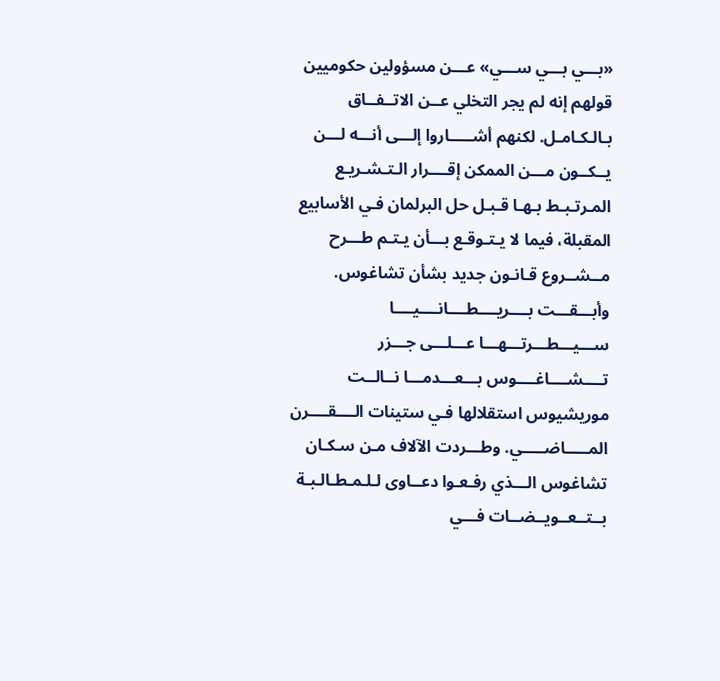«بـــي بـــي ســـي» عـــن مسؤولين حكوميين قولهم إنه لم يجر التخلي عــن الاتــفــاق بـالـكـامـل. لكنهم أشـــــاروا إلـــى أنـــه لـــن يــكــون مـــن الممكن إقــــرار الـتـشـريـع المـرتـبـط بـهـا قـبـل حل البرلمان فـي الأسابيع المقبلة، فيما لا يـتـوقـع بـــأن يـتـم طـــرح مــشــروع قـانـون جديد بشأن تشاغوس. وأبـــقـــت بــــريــــطــــانــــيــــا ســـيـــطـــرتـــهـــا عـــلـــى جـــزر تــــشــــاغــــوس بـــعـــدمـــا نــالــت موريشيوس استقلالها فـي ستينات الــــقــــرن المـــــاضـــــي. وطـــردت الآلاف مـن سـكـان تشاغوس الـــذي رفـعـوا دعــاوى لـلـمـطـالـبـة بــتــعــويــضــات فـــي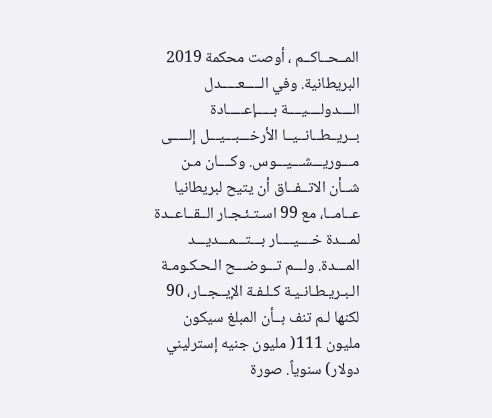المــحــاكــم ، أوصت محكمة 2019 البريطانية. وفي الـــــعـــــدل الــــدولــــيــــة بـــــإعـــــادة بــريــطــانــيــا الأرخـــبـــيـــل إلـــــى مـــوريـــشـــيـــوس. وكــــان مـن شــأن الاتــفــاق أن يتيح لبريطانيا عــامــا، مع 99 اسـتـئـجـار الــقــاعــدة لمـــدة خــــيــــار بـــتـــمـــديـــد المـــدة. ولـــم تـــوضـــح الـحـكـومـة الـبـريـطـانـيـة كـلـفـة الإيــجــار، 90 لكنها لـم تنف بــأن المبلغ سيكون مليون 111( مليون جنيه إسترليني دولار) سنوياً. صورة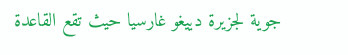جوية لجزيرة دييغو غارسيا حيث تقع القاعدة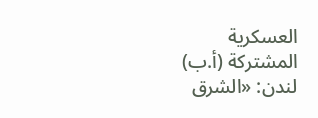العسكرية المشتركة (أ.ب) لندن: «الشرق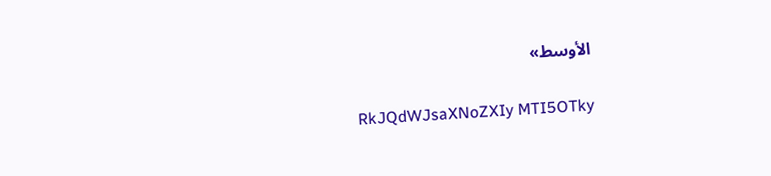الأوسط»

RkJQdWJsaXNoZXIy MTI5OTky